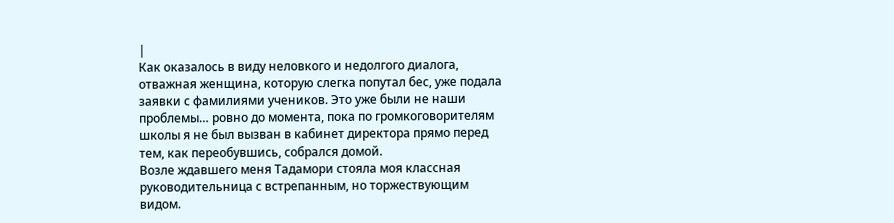|
Как оказалось в виду неловкого и недолгого диалога, отважная женщина, которую слегка попутал бес, уже подала заявки с фамилиями учеников. Это уже были не наши проблемы… ровно до момента, пока по громкоговорителям школы я не был вызван в кабинет директора прямо перед тем, как переобувшись, собрался домой.
Возле ждавшего меня Тадамори стояла моя классная руководительница с встрепанным, но торжествующим видом.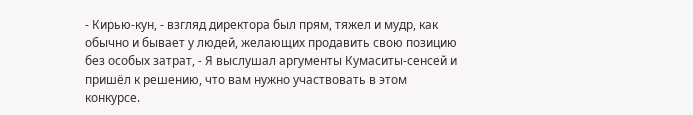- Кирью-кун, - взгляд директора был прям, тяжел и мудр, как обычно и бывает у людей, желающих продавить свою позицию без особых затрат, - Я выслушал аргументы Кумаситы-сенсей и пришёл к решению, что вам нужно участвовать в этом конкурсе.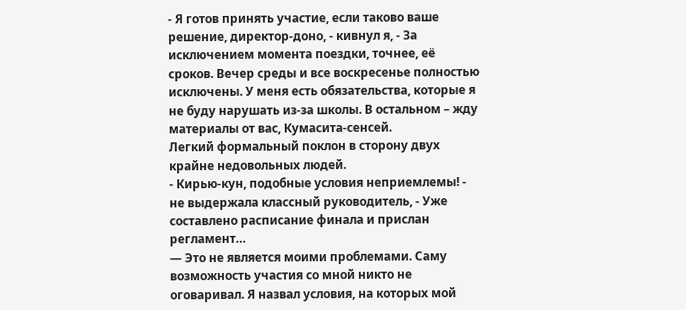- Я готов принять участие, если таково ваше решение, директор-доно, - кивнул я, - За исключением момента поездки, точнее, её сроков. Вечер среды и все воскресенье полностью исключены. У меня есть обязательства, которые я не буду нарушать из-за школы. В остальном – жду материалы от вас, Кумасита-сенсей.
Легкий формальный поклон в сторону двух крайне недовольных людей.
- Кирью-кун, подобные условия неприемлемы! - не выдержала классный руководитель, - Уже составлено расписание финала и прислан регламент…
— Это не является моими проблемами. Саму возможность участия со мной никто не оговаривал. Я назвал условия, на которых мой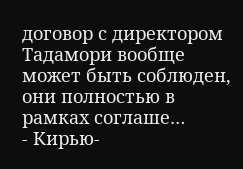договор с директором Тадамори вообще может быть соблюден, они полностью в рамках соглаше…
- Кирью-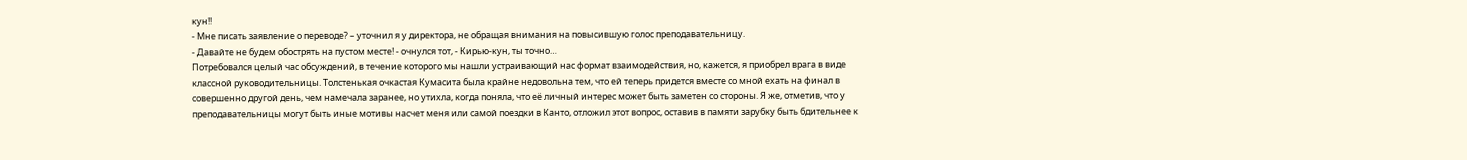кун!!
- Мне писать заявление о переводе? – уточнил я у директора, не обращая внимания на повысившую голос преподавательницу.
- Давайте не будем обострять на пустом месте! - очнулся тот, - Кирью-кун, ты точно…
Потребовался целый час обсуждений, в течение которого мы нашли устраивающий нас формат взаимодействия, но, кажется, я приобрел врага в виде классной руководительницы. Толстенькая очкастая Кумасита была крайне недовольна тем, что ей теперь придется вместе со мной ехать на финал в совершенно другой день, чем намечала заранее, но утихла, когда поняла, что её личный интерес может быть заметен со стороны. Я же, отметив, что у преподавательницы могут быть иные мотивы насчет меня или самой поездки в Канто, отложил этот вопрос, оставив в памяти зарубку быть бдительнее к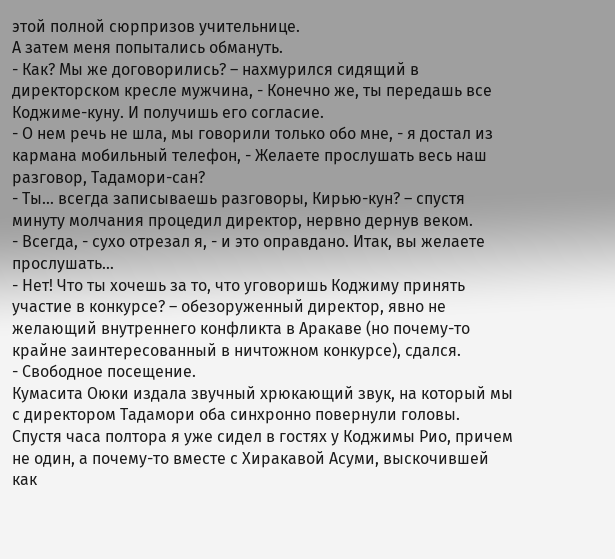этой полной сюрпризов учительнице.
А затем меня попытались обмануть.
- Как? Мы же договорились? – нахмурился сидящий в директорском кресле мужчина, - Конечно же, ты передашь все Коджиме-куну. И получишь его согласие.
- О нем речь не шла, мы говорили только обо мне, - я достал из кармана мобильный телефон, - Желаете прослушать весь наш разговор, Тадамори-сан?
- Ты… всегда записываешь разговоры, Кирью-кун? – спустя минуту молчания процедил директор, нервно дернув веком.
- Всегда, - сухо отрезал я, - и это оправдано. Итак, вы желаете прослушать…
- Нет! Что ты хочешь за то, что уговоришь Коджиму принять участие в конкурсе? – обезоруженный директор, явно не желающий внутреннего конфликта в Аракаве (но почему-то крайне заинтересованный в ничтожном конкурсе), сдался.
- Свободное посещение.
Кумасита Оюки издала звучный хрюкающий звук, на который мы с директором Тадамори оба синхронно повернули головы.
Спустя часа полтора я уже сидел в гостях у Коджимы Рио, причем не один, а почему-то вместе с Хиракавой Асуми, выскочившей как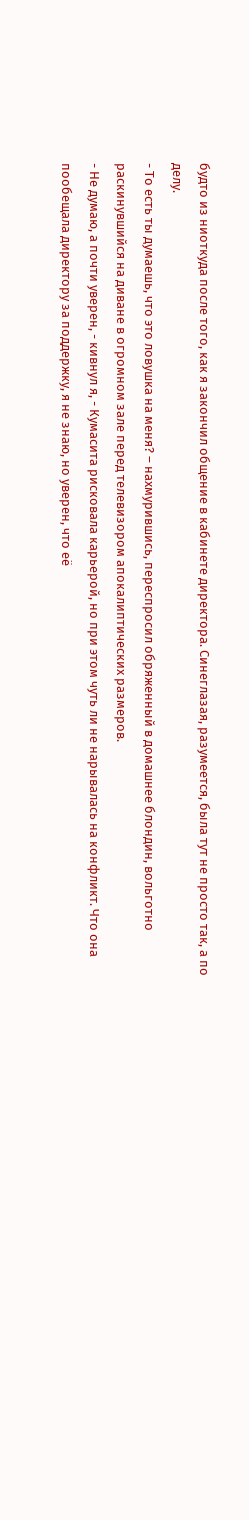будто из ниоткуда после того, как я закончил общение в кабинете директора. Синеглазая, разумеется, была тут не просто так, а по делу.
- То есть ты думаешь, что это ловушка на меня? – нахмурившись, переспросил обряженный в домашнее блондин, вольготно раскинувшийся на диване в огромном зале перед телевизором апокалиптических размеров.
- Не думаю, а почти уверен, - кивнул я, - Кумасита рисковала карьерой, но при этом чуть ли не нарывалась на конфликт. Что она пообещала директору за поддержку, я не знаю, но уверен, что её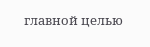главной целью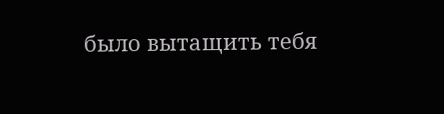было вытащить тебя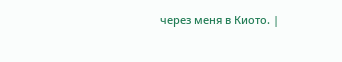через меня в Киото. |